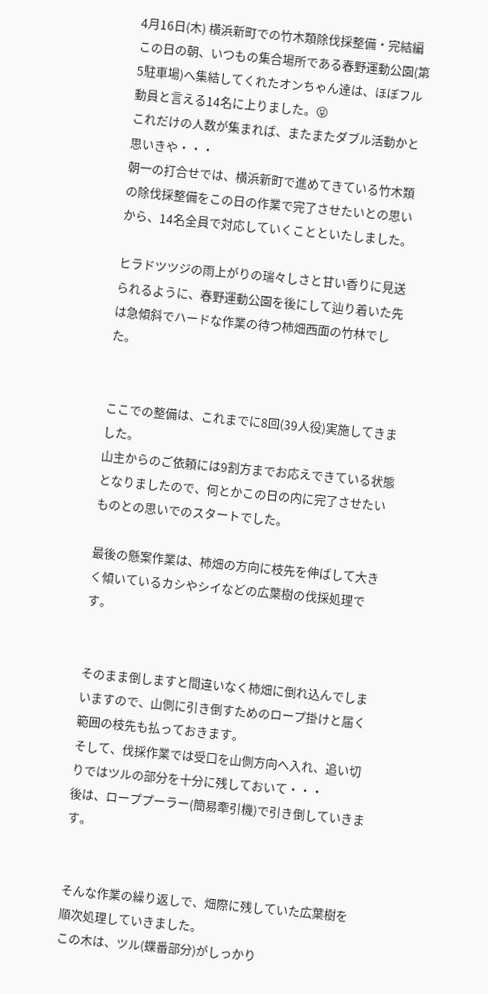4月16日(木) 横浜新町での竹木類除伐採整備・完結編
この日の朝、いつもの集合場所である春野運動公園(第5駐車場)へ集結してくれたオンちゃん達は、ほぼフル動員と言える14名に上りました。😝
これだけの人数が集まれば、またまたダブル活動かと思いきや・・・
朝一の打合せでは、横浜新町で進めてきている竹木類の除伐採整備をこの日の作業で完了させたいとの思いから、14名全員で対応していくことといたしました。

ヒラドツツジの雨上がりの瑞々しさと甘い香りに見送られるように、春野運動公園を後にして辿り着いた先は急傾斜でハードな作業の待つ柿畑西面の竹林でした。


ここでの整備は、これまでに8回(39人役)実施してきました。
山主からのご依頼には9割方までお応えできている状態となりましたので、何とかこの日の内に完了させたいものとの思いでのスタートでした。

最後の懸案作業は、柿畑の方向に枝先を伸ばして大きく傾いているカシやシイなどの広葉樹の伐採処理です。


そのまま倒しますと間違いなく柿畑に倒れ込んでしまいますので、山側に引き倒すためのロープ掛けと届く範囲の枝先も払っておきます。
そして、伐採作業では受口を山側方向へ入れ、追い切りではツルの部分を十分に残しておいて・・・
後は、ローププーラー(簡易牽引機)で引き倒していきます。


そんな作業の繰り返しで、畑際に残していた広葉樹を順次処理していきました。
この木は、ツル(蝶番部分)がしっかり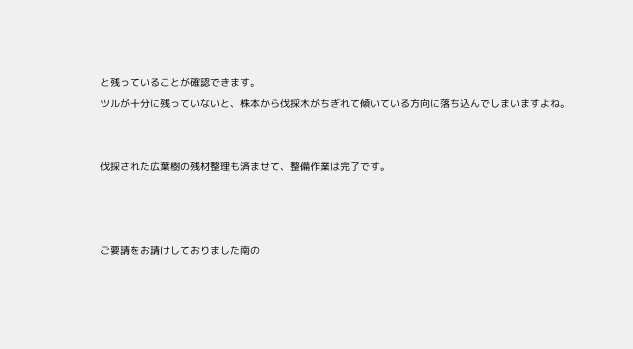と残っていることが確認できます。
ツルが十分に残っていないと、株本から伐採木がちぎれて傾いている方向に落ち込んでしまいますよね。


伐採された広葉樹の残材整理も済ませて、整備作業は完了です。



ご要請をお請けしておりました南の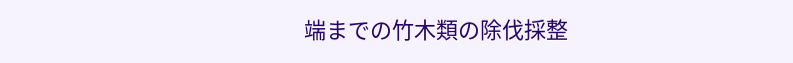端までの竹木類の除伐採整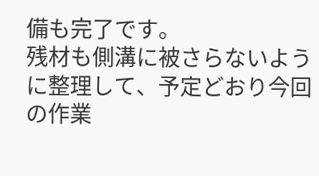備も完了です。
残材も側溝に被さらないように整理して、予定どおり今回の作業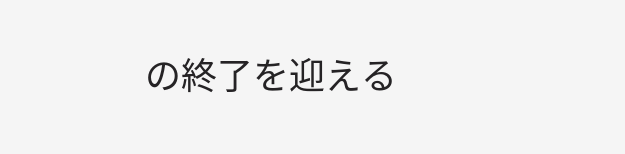の終了を迎える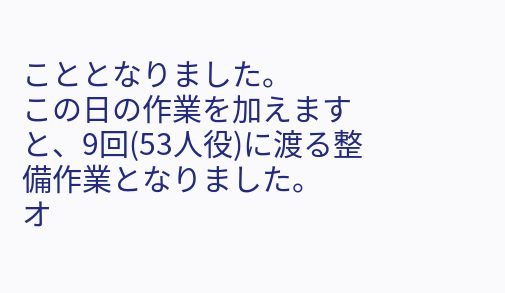こととなりました。
この日の作業を加えますと、9回(53人役)に渡る整備作業となりました。
オ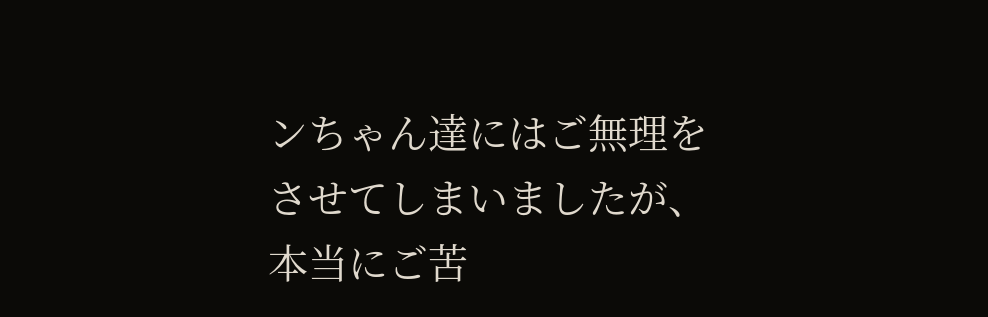ンちゃん達にはご無理をさせてしまいましたが、本当にご苦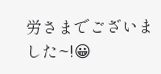労さまでございました~!😀